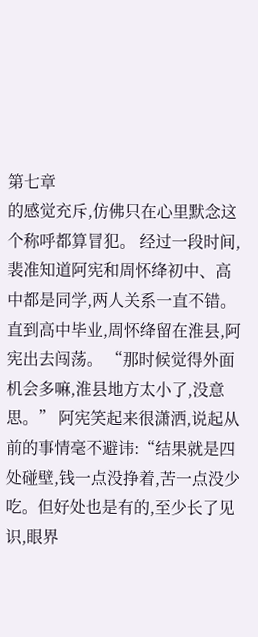第七章
的感觉充斥,仿佛只在心里默念这个称呼都算冒犯。 经过一段时间,裴准知道阿宪和周怀绛初中、高中都是同学,两人关系一直不错。直到高中毕业,周怀绛留在淮县,阿宪出去闯荡。 “那时候觉得外面机会多嘛,淮县地方太小了,没意思。” 阿宪笑起来很潇洒,说起从前的事情毫不避讳:“结果就是四处碰壁,钱一点没挣着,苦一点没少吃。但好处也是有的,至少长了见识,眼界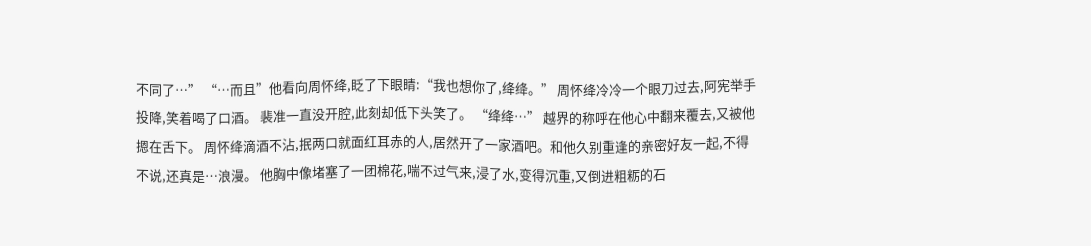不同了…” “…而且”他看向周怀绛,眨了下眼睛:“我也想你了,绛绛。” 周怀绛冷冷一个眼刀过去,阿宪举手投降,笑着喝了口酒。 裴准一直没开腔,此刻却低下头笑了。 “绛绛…” 越界的称呼在他心中翻来覆去,又被他摁在舌下。 周怀绛滴酒不沾,抿两口就面红耳赤的人,居然开了一家酒吧。和他久别重逢的亲密好友一起,不得不说,还真是…浪漫。 他胸中像堵塞了一团棉花,喘不过气来,浸了水,变得沉重,又倒进粗粝的石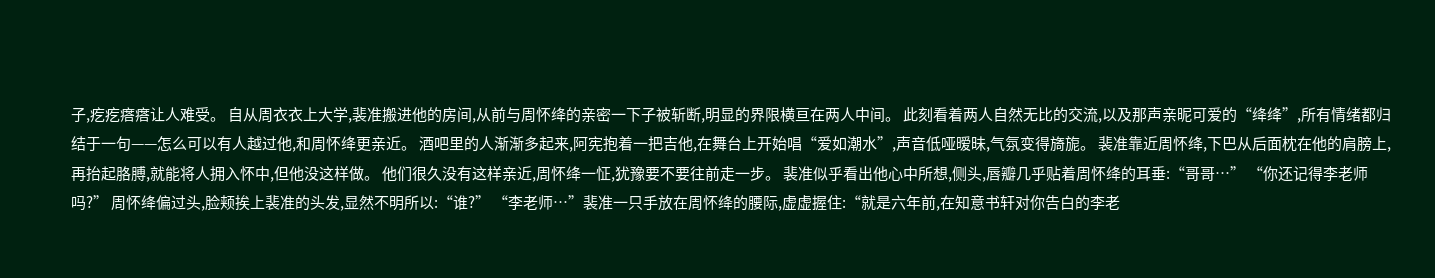子,疙疙瘩瘩让人难受。 自从周衣衣上大学,裴准搬进他的房间,从前与周怀绛的亲密一下子被斩断,明显的界限横亘在两人中间。 此刻看着两人自然无比的交流,以及那声亲昵可爱的“绛绛”,所有情绪都归结于一句——怎么可以有人越过他,和周怀绛更亲近。 酒吧里的人渐渐多起来,阿宪抱着一把吉他,在舞台上开始唱“爱如潮水”,声音低哑暧昧,气氛变得旖旎。 裴准靠近周怀绛,下巴从后面枕在他的肩膀上,再抬起胳膊,就能将人拥入怀中,但他没这样做。 他们很久没有这样亲近,周怀绛一怔,犹豫要不要往前走一步。 裴准似乎看出他心中所想,侧头,唇瓣几乎贴着周怀绛的耳垂:“哥哥…” “你还记得李老师吗?” 周怀绛偏过头,脸颊挨上裴准的头发,显然不明所以:“谁?” “李老师…”裴准一只手放在周怀绛的腰际,虚虚握住:“就是六年前,在知意书轩对你告白的李老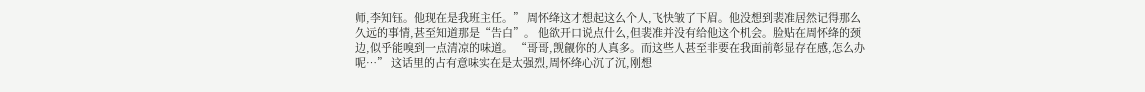师,李知钰。他现在是我班主任。” 周怀绛这才想起这么个人,飞快皱了下眉。他没想到裴准居然记得那么久远的事情,甚至知道那是“告白”。 他欲开口说点什么,但裴准并没有给他这个机会。脸贴在周怀绛的颈边,似乎能嗅到一点清凉的味道。 “哥哥,觊觎你的人真多。而这些人甚至非要在我面前彰显存在感,怎么办呢…” 这话里的占有意味实在是太强烈,周怀绛心沉了沉,刚想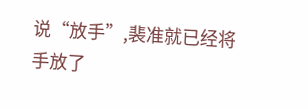说“放手”,裴准就已经将手放了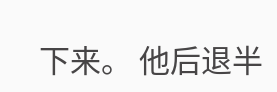下来。 他后退半